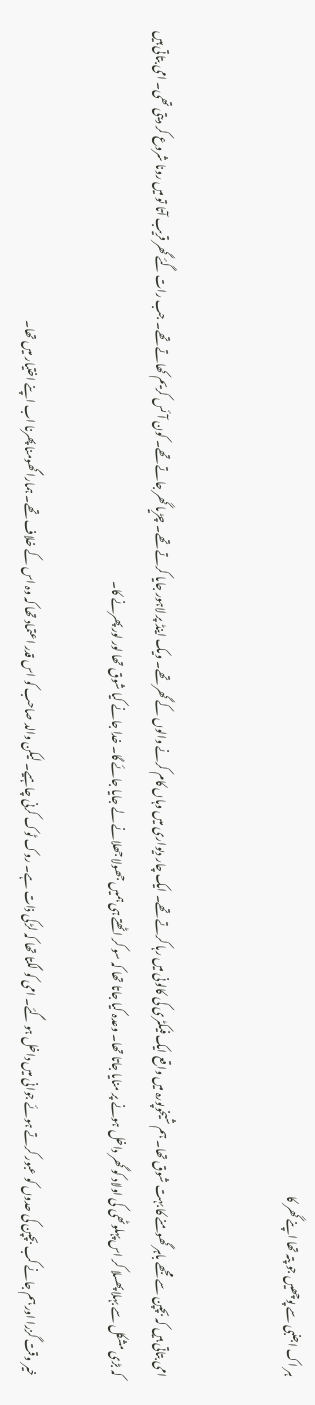ہر اک اجنبی سے پوچھیں جو پتہ تھا اپنے گھر کا


امی بتاتی ہیں کہ بچپن سے مجھے باہر گھومنے کا بہت شوق تھا۔ ہم شیخوپورہ میں واقع ایک فیکٹری کی کالونی میں رہا کرتے تھے۔ ایک چار دیواری میں وہاں کام کرنے والوں کے گھر تھے۔ ویک اینڈ پر لاہور جایا کرتے تھے۔ چڑیا گھر جاتے تھے۔ کون آئس کریم کھاتے تھے۔ جب رات گئے گھر قریب آتا تو میں رونا شروع کر دیتی تھی۔ امی بتاتی ہیں کہ بڑی مشکل سے بہلا پھسلا کر اس پہلوٹھی کی اولاد کو گھر داخل ہونے پر منایا جاتا تھا۔ وعدہ کیا جاتا تھا کہ سو کر اٹھتے ہی ہمیں جھولا جھلانے لے جایا جائے گا۔ خدا جانے کیا شوق تھا لور لور پھرنے کا۔

خیر وقت گزرا اور ہم جانے کب بچپن کی حدوں کو عبور کرتے ہوئے جوانی میں داخل ہو گئے۔ امی کو لگتا تھا کہ لڑکی ذات ہے۔ روک ٹوک کرنی چاہیے۔ لیکن والد صاحب کو اس قدر اعتماد تھا کہ وہ اس کے خلاف تھے۔ ہمارا گھومنا پھرنا اب اپنے اختیار میں تھا۔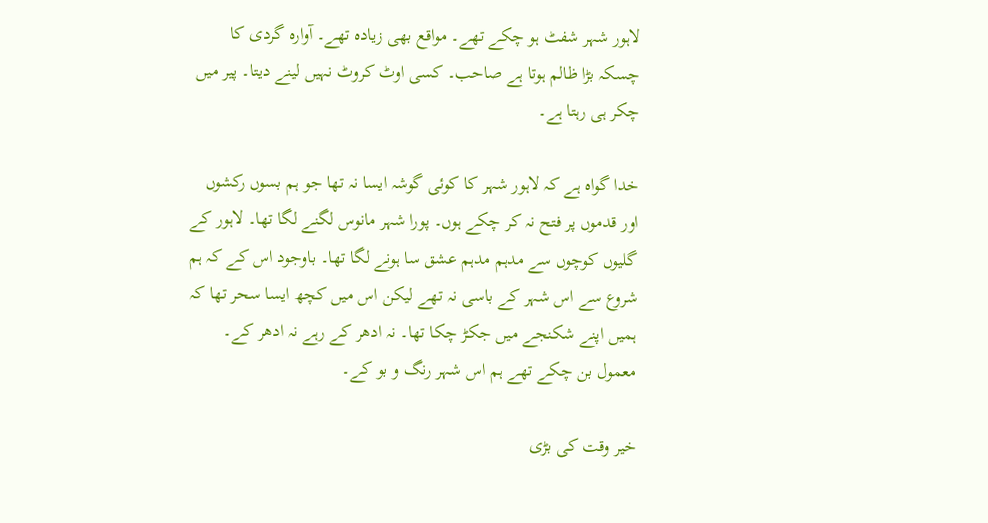لاہور شہر شفٹ ہو چکے تھے۔ مواقع بھی زیادہ تھے۔ آوارہ گردی کا چسکہ بڑا ظالم ہوتا ہے صاحب۔ کسی اوٹ کروٹ نہیں لینے دیتا۔ پیر میں چکر ہی رہتا ہے۔

خدا گواہ ہے کہ لاہور شہر کا کوئی گوشہ ایسا نہ تھا جو ہم بسوں رکشوں اور قدموں پر فتح نہ کر چکے ہوں۔ پورا شہر مانوس لگنے لگا تھا۔ لاہور کے گلیوں کوچوں سے مدہم مدہم عشق سا ہونے لگا تھا۔ باوجود اس کے کہ ہم شروع سے اس شہر کے باسی نہ تھے لیکن اس میں کچھ ایسا سحر تھا کہ ہمیں اپنے شکنجے میں جکڑ چکا تھا۔ نہ ادھر کے رہے نہ ادھر کے۔ معمول بن چکے تھے ہم اس شہر رنگ و بو کے۔

خیر وقت کی بڑی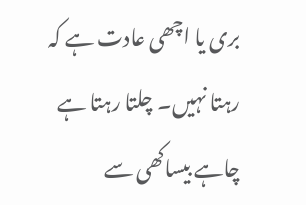بری یا اچھی عادت ہے کہ رہتا نہیں۔ چلتا رہتا ہے چاہے بیساکھی سے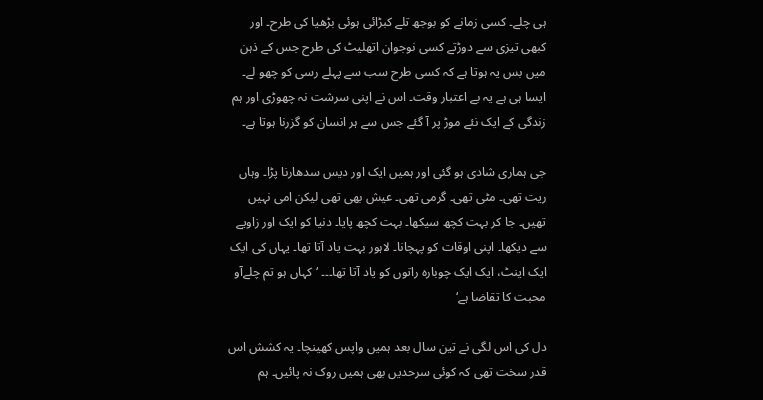ہی چلے۔ کسی زمانے کو بوجھ تلے کبڑائی ہوئی بڑھیا کی طرح۔ اور کبھی تیزی سے دوڑتے کسی نوجوان اتھلیٹ کی طرح جس کے ذہن میں بس یہ ہوتا ہے کہ کسی طرح سب سے پہلے رسی کو چھو لے۔ ایسا ہی ہے یہ بے اعتبار وقت۔ اس نے اپنی سرشت نہ چھوڑی اور ہم زندگی کے ایک نئے موڑ پر آ گئے جس سے ہر انسان کو گزرنا ہوتا ہے۔

جی ہماری شادی ہو گئی اور ہمیں ایک اور دیس سدھارنا پڑا۔ وہاں ریت تھی۔ مٹی تھی۔ گرمی تھی۔ عیش بھی تھی لیکن امی نہیں تھیں۔ جا کر بہت کچھ سیکھا۔ بہت کچھ پایا۔ دنیا کو ایک اور زاویے سے دیکھا۔ اپنی اوقات کو پہچانا۔ لاہور بہت یاد آتا تھا۔ یہاں کی ایک ایک اینٹ، ایک ایک چوبارہ راتوں کو یاد آتا تھا۔۔۔ ‘کہاں ہو تم چلےآو محبت کا تقاضا ہے‘

دل کی اس لگی نے تین سال بعد ہمیں واپس کھینچا۔ یہ کشش اس قدر سخت تھی کہ کوئی سرحدیں بھی ہمیں روک نہ پائیں۔ ہم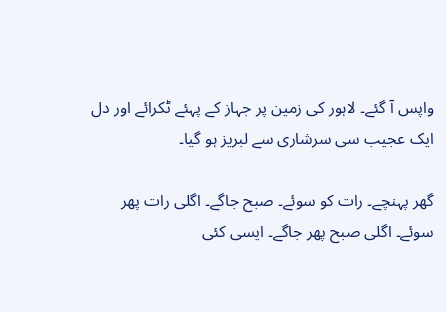واپس آ گئے۔ لاہور کی زمین پر جہاز کے پہئے ٹکرائے اور دل ایک عجیب سی سرشاری سے لبریز ہو گیا۔

گھر پہنچے۔ رات کو سوئے۔ صبح جاگے۔ اگلی رات پھر سوئے۔ اگلی صبح پھر جاگے۔ ایسی کئی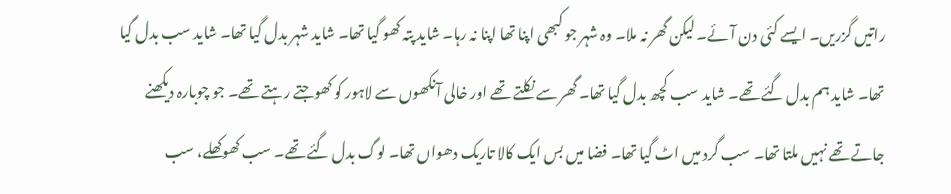راتیں گزریں۔ ایسے کئی دن آئے۔ لیکن گھر نہ ملا۔ وہ شہر جو کبھی اپنا تھا اپنا نہ رہا۔ شاید پتہ کھو گیا تھا۔ شاید شہر بدل گیا تھا۔ شاید سب بدل گیا تھا۔ شاید ہم بدل گئے تھے۔ شاید سب کچھ بدل گیا تھا۔ گھر سے نکلتے تھے اور خالی آنکھوں سے لاہور کو کھوجتے رہتے تھے۔ جو چوبارہ دیکھنے جاتے تھے نہیں ملتا تھا۔ سب گرد میں اٹ گیا تھا۔ فضا میں بس ایک کالا تاریک دھواں تھا۔ لوگ بدل گئے تھے۔ سب کھوکھلے، سب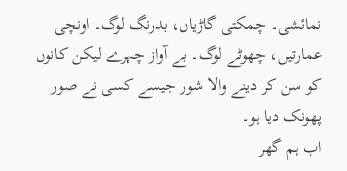نمائشی۔ چمکتی گاڑیاں، بدرنگ لوگ۔ اونچی عمارتیں، چھوٹے لوگ۔ بے آواز چہرے لیکن کانوں کو سن کر دینے والا شور جیسے کسی نے صور پھونک دیا ہو۔
اب ہم گھر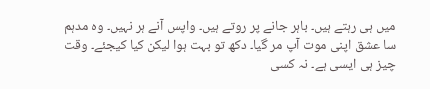میں ہی رہتے ہیں۔ باہر جانے پر روتے ہیں۔ واپس آنے ہر نہیں۔ وہ مدہم سا عشق اپنی موت آپ مر گیا۔ دکھ تو بہت ہوا لیکن کیا کیجئے۔ وقت چیز ہی ایسی ہے۔ نہ کسی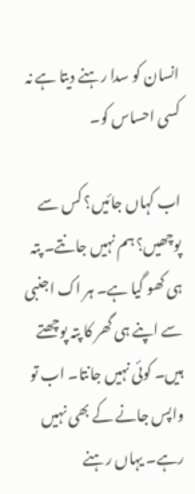انسان کو سدا رہنے دیتا ہے نہ کسی احساس کو۔

اب کہاں جائیں؟ کس سے پوچھیں؟ ہم نہیں جانتے۔ پتہ ہی کھو گیا ہے۔ ہر اک اجنبی سے اپنے ہی گھر کا پتہ پوچھتے ہیں۔ کوئی نہیں جانتا۔ اب تو واپس جانے کے بھی نہیں رہے۔ یہاں رہنے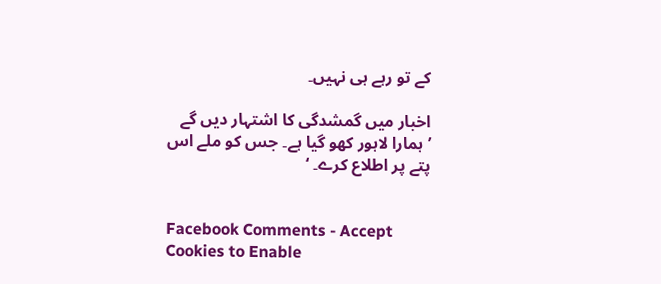کے تو رہے ہی نہیں۔

اخبار میں گمشدگی کا اشتہار دیں گے
’ہمارا لاہور کھو گیا ہے۔ جس کو ملے اس پتے پر اطلاع کرے۔ ‘


Facebook Comments - Accept Cookies to Enable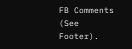FB Comments (See Footer).